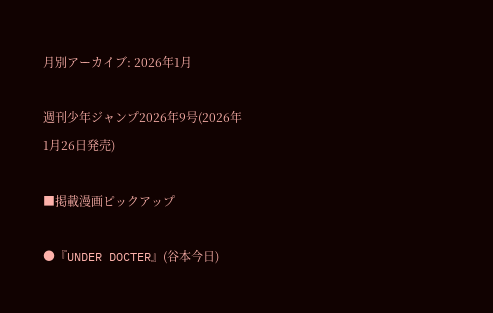月別アーカイブ: 2026年1月

週刊少年ジャンプ2026年9号(2026年1月26日発売)

■掲載漫画ピックアップ

●『UNDER DOCTER』(谷本今日)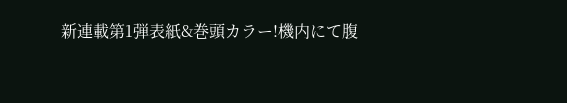新連載第1弾表紙&巻頭カラー!機内にて腹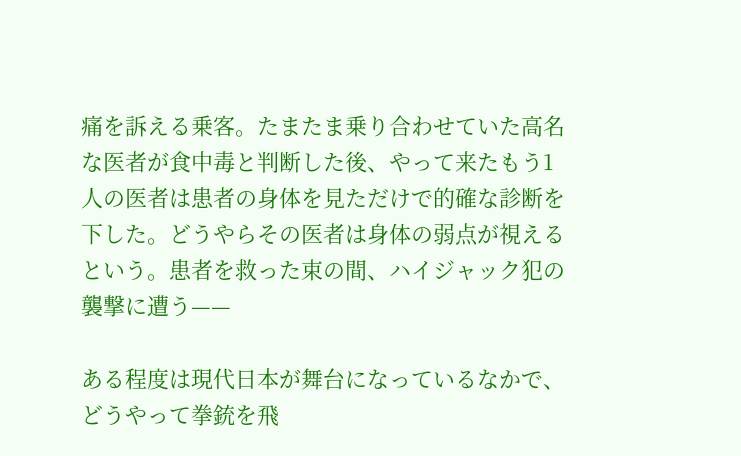痛を訴える乗客。たまたま乗り合わせていた高名な医者が食中毒と判断した後、やって来たもう1人の医者は患者の身体を見ただけで的確な診断を下した。どうやらその医者は身体の弱点が視えるという。患者を救った束の間、ハイジャック犯の襲撃に遭う——

ある程度は現代日本が舞台になっているなかで、どうやって拳銃を飛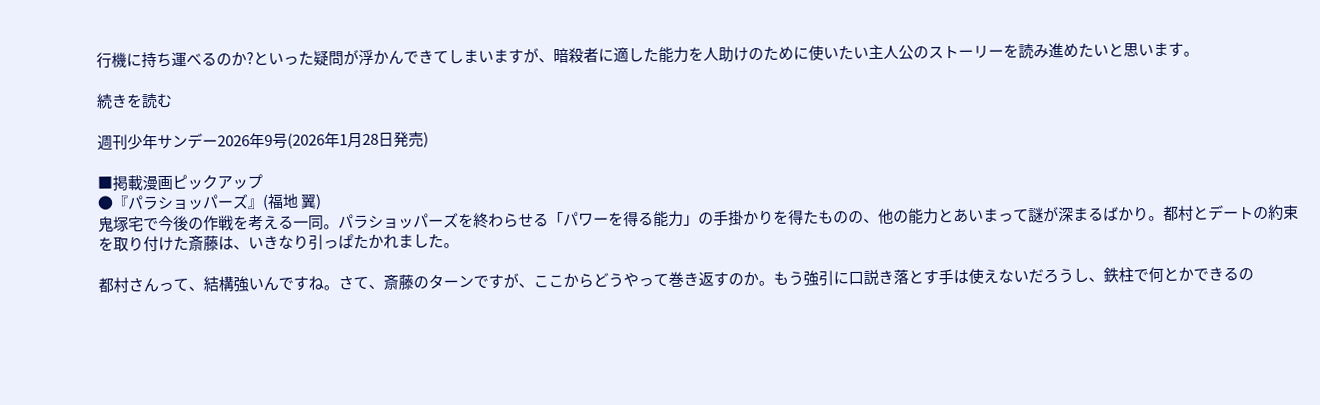行機に持ち運べるのか?といった疑問が浮かんできてしまいますが、暗殺者に適した能力を人助けのために使いたい主人公のストーリーを読み進めたいと思います。

続きを読む

週刊少年サンデー2026年9号(2026年1月28日発売)

■掲載漫画ピックアップ
●『パラショッパーズ』(福地 翼)
鬼塚宅で今後の作戦を考える一同。パラショッパーズを終わらせる「パワーを得る能力」の手掛かりを得たものの、他の能力とあいまって謎が深まるばかり。都村とデートの約束を取り付けた斎藤は、いきなり引っぱたかれました。

都村さんって、結構強いんですね。さて、斎藤のターンですが、ここからどうやって巻き返すのか。もう強引に口説き落とす手は使えないだろうし、鉄柱で何とかできるの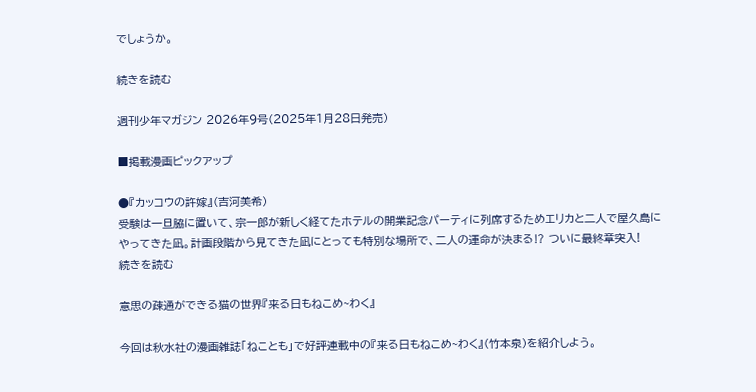でしょうか。

続きを読む

週刊少年マガジン 2026年9号(2025年1月28日発売)

■掲載漫画ピックアップ

●『カッコウの許嫁』(吉河美希)
受験は一旦脇に置いて、宗一郎が新しく経てたホテルの開業記念パーティに列席するためエリカと二人で屋久島にやってきた凪。計画段階から見てきた凪にとっても特別な場所で、二人の運命が決まる⁉ ついに最終章突入!
続きを読む

意思の疎通ができる猫の世界『来る日もねこめ~わく』

今回は秋水社の漫画雑誌「ねことも」で好評連載中の『来る日もねこめ~わく』(竹本泉)を紹介しよう。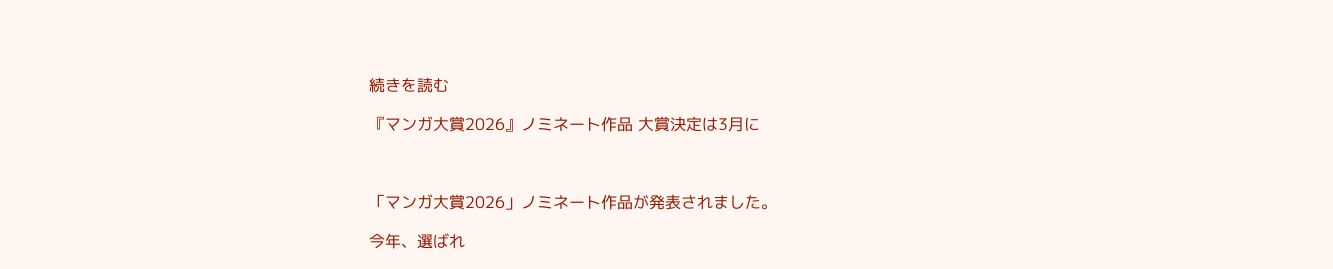続きを読む

『マンガ大賞2026』ノミネート作品 大賞決定は3月に



「マンガ大賞2026」ノミネート作品が発表されました。

今年、選ばれ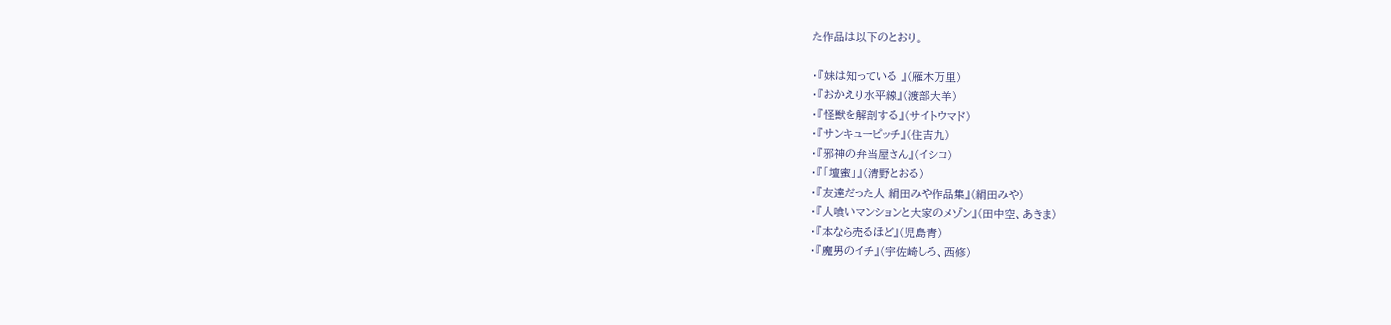た作品は以下のとおり。

・『妹は知っている 』(雁木万里)
・『おかえり水平線』(渡部大羊)
・『怪獣を解剖する』(サイトウマド)
・『サンキューピッチ』(住吉九)
・『邪神の弁当屋さん』(イシコ)
・『「壇蜜」』(清野とおる)
・『友達だった人 絹田みや作品集』(絹田みや)
・『人喰いマンションと大家のメゾン』(田中空、あきま)
・『本なら売るほど』(児島青)
・『魔男のイチ』(宇佐崎しろ、西修)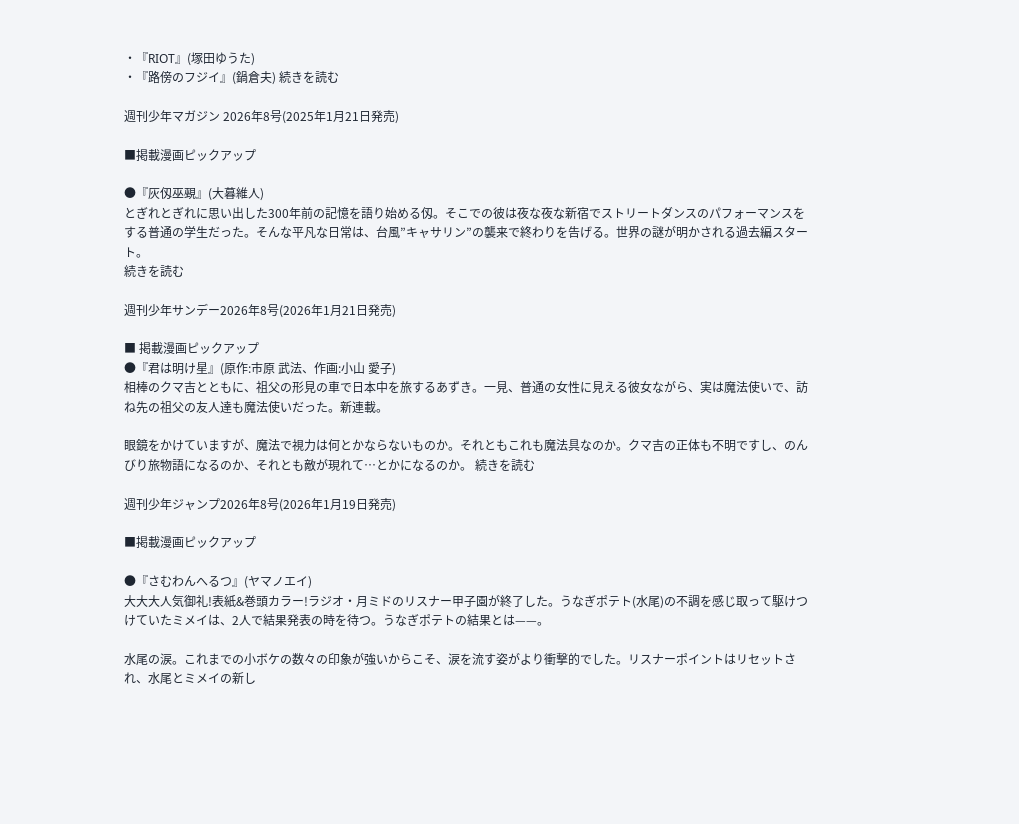・『RIOT』(塚田ゆうた)
・『路傍のフジイ』(鍋倉夫) 続きを読む

週刊少年マガジン 2026年8号(2025年1月21日発売)

■掲載漫画ピックアップ

●『灰仭巫覡』(大暮維人)
とぎれとぎれに思い出した300年前の記憶を語り始める仭。そこでの彼は夜な夜な新宿でストリートダンスのパフォーマンスをする普通の学生だった。そんな平凡な日常は、台風”キャサリン”の襲来で終わりを告げる。世界の謎が明かされる過去編スタート。
続きを読む

週刊少年サンデー2026年8号(2026年1月21日発売)

■ 掲載漫画ピックアップ
●『君は明け星』(原作:市原 武法、作画:小山 愛子)
相棒のクマ吉とともに、祖父の形見の車で日本中を旅するあずき。一見、普通の女性に見える彼女ながら、実は魔法使いで、訪ね先の祖父の友人達も魔法使いだった。新連載。

眼鏡をかけていますが、魔法で視力は何とかならないものか。それともこれも魔法具なのか。クマ吉の正体も不明ですし、のんびり旅物語になるのか、それとも敵が現れて…とかになるのか。 続きを読む

週刊少年ジャンプ2026年8号(2026年1月19日発売)

■掲載漫画ピックアップ

●『さむわんへるつ』(ヤマノエイ)
大大大人気御礼!表紙&巻頭カラー!ラジオ・月ミドのリスナー甲子園が終了した。うなぎポテト(水尾)の不調を感じ取って駆けつけていたミメイは、2人で結果発表の時を待つ。うなぎポテトの結果とは——。

水尾の涙。これまでの小ボケの数々の印象が強いからこそ、涙を流す姿がより衝撃的でした。リスナーポイントはリセットされ、水尾とミメイの新し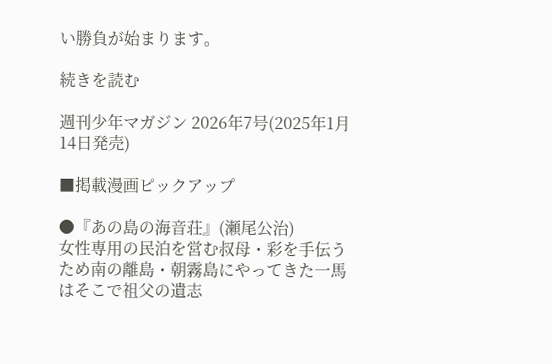い勝負が始まります。

続きを読む

週刊少年マガジン 2026年7号(2025年1月14日発売)

■掲載漫画ピックアップ

●『あの島の海音荘』(瀬尾公治)
女性専用の民泊を営む叔母・彩を手伝うため南の離島・朝霧島にやってきた一馬はそこで祖父の遺志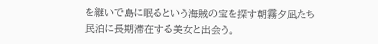を継いで島に眠るという海賊の宝を探す朝霧夕凪たち民泊に長期滞在する美女と出会う。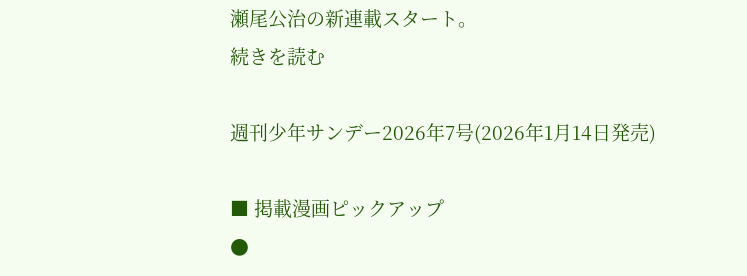瀬尾公治の新連載スタート。
続きを読む

週刊少年サンデー2026年7号(2026年1月14日発売)

■ 掲載漫画ピックアップ
●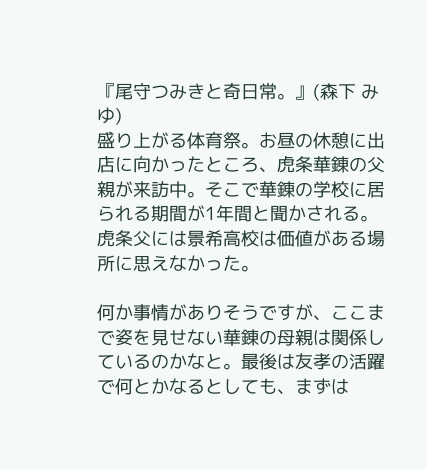『尾守つみきと奇日常。』(森下 みゆ)
盛り上がる体育祭。お昼の休憩に出店に向かったところ、虎条華錬の父親が来訪中。そこで華錬の学校に居られる期間が1年間と聞かされる。虎条父には景希高校は価値がある場所に思えなかった。

何か事情がありそうですが、ここまで姿を見せない華錬の母親は関係しているのかなと。最後は友孝の活躍で何とかなるとしても、まずは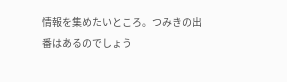情報を集めたいところ。つみきの出番はあるのでしょう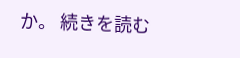か。 続きを読む